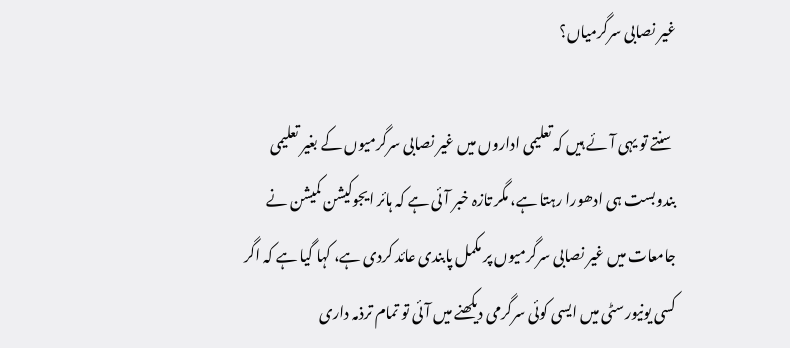غیر نصابی سرگرمیاں؟

 سنتے تو یہی آئے ہیں کہ تعلیمی اداروں میں غیر نصابی سرگرمیوں کے بغیر تعلیمی بندوبست ہی ادھورا رہتا ہے، مگر تازہ خبر آئی ہے کہ ہائر ایجوکیشن کمیشن نے جامعات میں غیر نصابی سرگرمیوں پر مکمل پابندی عائد کردی ہے، کہا گیا ہے کہ اگر کسی یونیورسٹی میں ایسی کوئی سرگرمی دیکھنے میں آئی تو تمام ترذمہ داری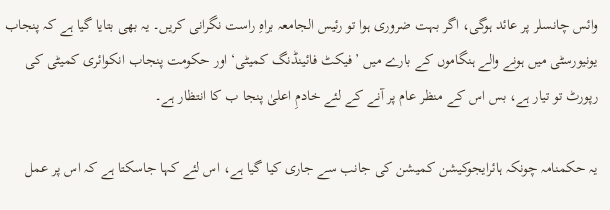وائس چانسلر پر عائد ہوگی، اگر بہت ضروری ہوا تو رئیس الجامعہ براہِ راست نگرانی کریں۔ یہ بھی بتایا گیا ہے کہ پنجاب یونیورسٹی میں ہونے والے ہنگاموں کے بارے میں ’فیکٹ فائینڈنگ کمیٹی‘ اور حکومت پنجاب انکوائری کمیٹی کی رپورٹ تو تیار ہے، بس اس کے منظر عام پر آنے کے لئے خادمِ اعلیٰ پنجا ب کا انتظار ہے۔

یہ حکمنامہ چونکہ ہائرایجوکیشن کمیشن کی جانب سے جاری کیا گیا ہے، اس لئے کہا جاسکتا ہے کہ اس پر عمل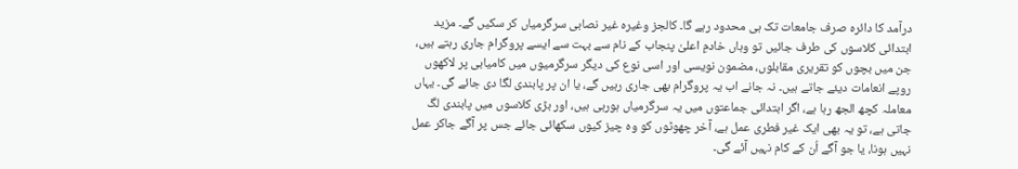درآمد کا دائرہ صرف جامعات تک ہی محدود رہے گا۔ کالجز وغیرہ غیر نصابی سرگرمیاں کر سکیں گے۔ مزید ابتدائی کلاسوں کی طرف جائیں تو وہاں خادمِ اعلیٰ پنجاب کے نام سے بہت سے ایسے پروگرام جاری رہتے ہیں، جن میں بچوں کو تقریری مقابلوں، مضمون نویسی اور اسی نوع کی دیگر سرگرمیوں میں کامیابی پر لاکھوں روپے انعامات دیئے جاتے ہیں۔ نہ جانے اب یہ پروگرام بھی جاری رہیں گے، یا ان پر پابندی لگا دی جائے گی۔ یہاں معاملہ کچھ الجھ رہا ہے، اگر ابتدائی جماعتوں میں یہ سرگرمیاں ہورہی ہیں، اور بڑی کلاسوں میں پابندی لگ جاتی ہے، تو یہ بھی ایک غیر فطری عمل ہے، آخر چھوٹوں کو وہ چیز کیوں سکھائی جائے جس پر آگے جاکر عمل نہیں ہونا، یا جو آگے اُن کے کام نہیں آئے گی۔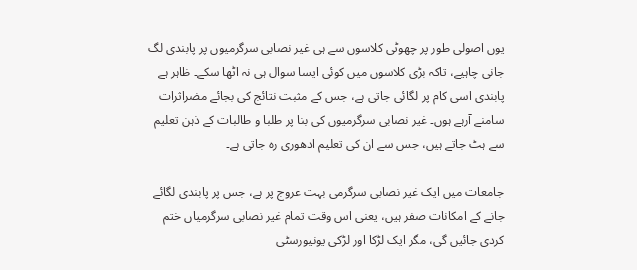یوں اصولی طور پر چھوٹی کلاسوں سے ہی غیر نصابی سرگرمیوں پر پابندی لگ جانی چاہیے، تاکہ بڑی کلاسوں میں کوئی ایسا سوال ہی نہ اٹھا سکے۔ ظاہر ہے پابندی اسی کام پر لگائی جاتی ہے، جس کے مثبت نتائج کی بجائے مضراثرات سامنے آرہے ہوں۔ غیر نصابی سرگرمیوں کی بنا پر طلبا و طالبات کے ذہن تعلیم سے ہٹ جاتے ہیں، جس سے ان کی تعلیم ادھوری رہ جاتی ہے۔

جامعات میں ایک غیر نصابی سرگرمی بہت عروج پر ہے، جس پر پابندی لگائے جانے کے امکانات صفر ہیں، یعنی اس وقت تمام غیر نصابی سرگرمیاں ختم کردی جائیں گی، مگر ایک لڑکا اور لڑکی یونیورسٹی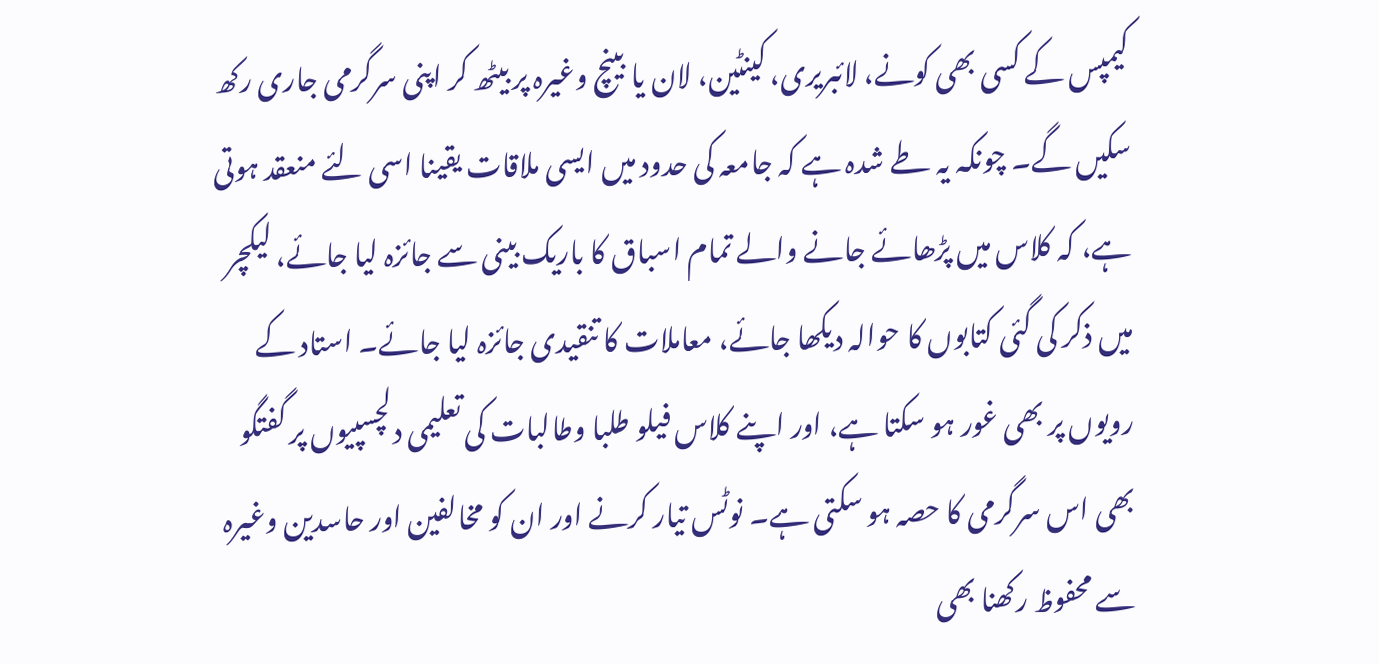کیمپس کے کسی بھی کونے، لائبریری، کینٹین، لان یا بینچ وغیرہ پر بیٹھ کر اپنی سرگرمی جاری رکھ سکیں گے۔ چونکہ یہ طے شدہ ہے کہ جامعہ کی حدود میں ایسی ملاقات یقینا اسی لئے منعقد ہوتی ہے، کہ کلاس میں پڑھائے جانے والے تمام اسباق کا باریک بینی سے جائزہ لیا جائے، لیکچر میں ذکر کی گئی کتابوں کا حوالہ دیکھا جائے، معاملات کا تنقیدی جائزہ لیا جائے۔ استاد کے رویوں پر بھی غور ہو سکتا ہے، اور اپنے کلاس فیلو طلبا وطالبات کی تعلیمی دلچسپیوں پر گفتگو بھی اس سرگرمی کا حصہ ہو سکتی ہے۔ نوٹس تیار کرنے اور ان کو مخالفین اور حاسدین وغیرہ سے محفوظ رکھنا بھی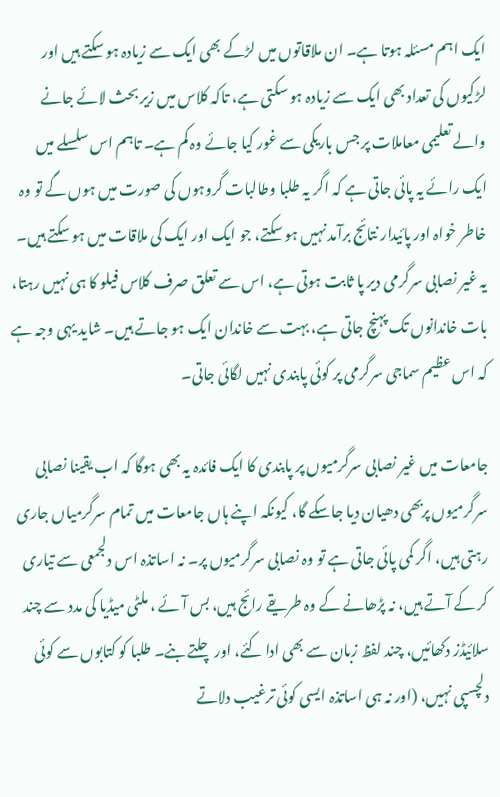ایک اہم مسئلہ ہوتا ہے۔ ان ملاقاتوں میں لڑکے بھی ایک سے زیادہ ہو سکتے ہیں اور لڑکیوں کی تعداد بھی ایک سے زیادہ ہو سکتی ہے، تاکہ کلاس میں زیر بحث لائے جانے والے تعلیمی معاملات پر جس باریکی سے غور کیا جائے وہ کم ہے۔ تاہم اس سلسلے میں ایک رائے یہ پائی جاتی ہے کہ اگر یہ طلبا وطالبات گروہوں کی صورت میں ہوں گے تو وہ خاطر خواہ اور پائیدار نتائج برآمد نہیں ہو سکتے، جو ایک اور ایک کی ملاقات میں ہو سکتے ہیں۔ یہ غیر نصابی سرگرمی دیر پا ثابت ہوتی ہے، اس سے تعلق صرف کلاس فیلو کا ہی نہیں رہتا، بات خاندانوں تک پہنچ جاتی ہے، بہت سے خاندان ایک ہو جاتے ہیں۔ شاید یہی وجہ ہے کہ اس عظیم سماجی سرگرمی پر کوئی پابندی نہیں لگائی جاتی۔

جامعات میں غیر نصابی سرگرمیوں پر پابندی کا ایک فائدہ یہ بھی ہوگا کہ اب یقینا نصابی سرگرمیوں پربھی دھیان دیا جاسکے گا، کیونکہ اپنے ہاں جامعات میں تمام سرگرمیاں جاری رہتی ہیں، اگر کمی پائی جاتی ہے تو وہ نصابی سرگرمیوں پر۔ نہ اساتذہ اس دلجمعی سے تیاری کر کے آتے ہیں، نہ پڑھانے کے وہ طریقے رائج ہیں، بس آئے ، ملٹی میڈیا کی مدد سے چند سلائیڈز دکھائیں، چند لفظ زبان سے بھی ادا کئے، اور چلتے بنے۔ طلبا کو کتابوں سے کوئی دلچسپی نہیں، (اور نہ ہی اساتذہ ایسی کوئی ترغیب دلاتے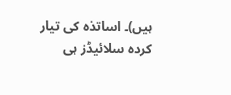ہیں)۔ اساتذہ کی تیار کردہ سلائیڈز ہی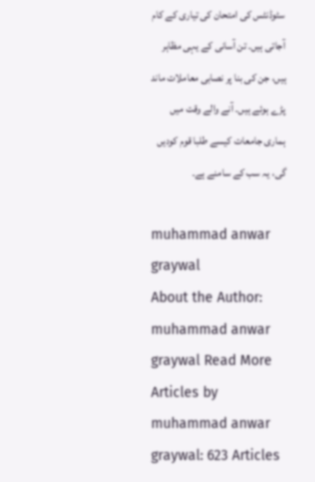سٹوڈنٹس کی امتحان کی تیاری کے کام آجاتی ہیں۔ تن آسانی کے یہی مظاہر ہیں، جن کی بنا پر نصابی معاملات ماند پڑے ہوئے ہیں۔ آنے والے وقت میں ہماری جامعات کیسے طلبا قوم کودیں گی، یہ سب کے سامنے ہے۔

muhammad anwar graywal
About the Author: muhammad anwar graywal Read More Articles by muhammad anwar graywal: 623 Articles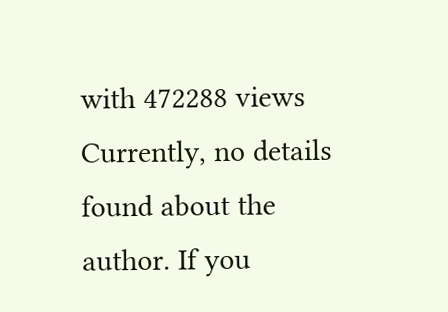with 472288 views Currently, no details found about the author. If you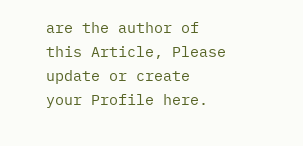are the author of this Article, Please update or create your Profile here.